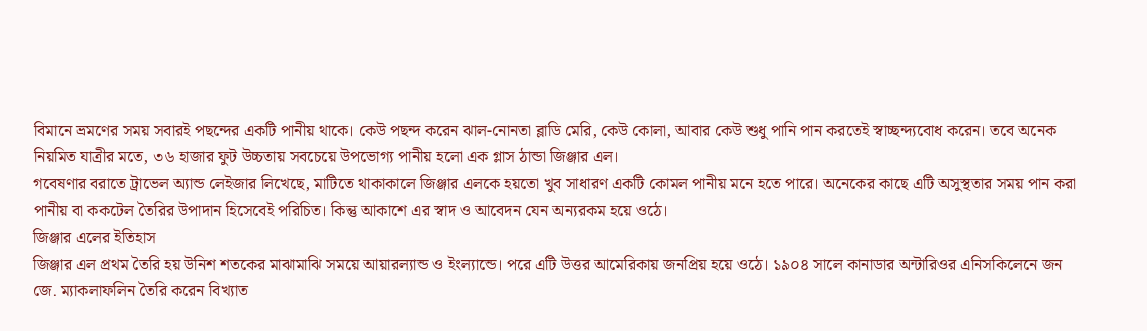বিমানে ভ্রমণের সময় সবারই পছন্দের একটি পানীয় থাকে। কেউ পছন্দ করেন ঝাল-নোনতা ব্লাডি মেরি, কেউ কোলা, আবার কেউ শুধু পানি পান করতেই স্বাচ্ছন্দ্যবোধ করেন। তবে অনেক নিয়মিত যাত্রীর মতে, ৩৬ হাজার ফুট উচ্চতায় সবচেয়ে উপভোগ্য পানীয় হলো এক গ্লাস ঠান্ডা জিঞ্জার এল।
গবেষণার বরাতে ট্রাভেল অ্যান্ড লেইজার লিখেছে, মাটিতে থাকাকালে জিঞ্জার এলকে হয়তো খুব সাধারণ একটি কোমল পানীয় মনে হতে পারে। অনেকের কাছে এটি অসুস্থতার সময় পান করা পানীয় বা ককটেল তৈরির উপাদান হিসেবেই পরিচিত। কিন্তু আকাশে এর স্বাদ ও আবেদন যেন অন্যরকম হয়ে ওঠে।
জিঞ্জার এলের ইতিহাস
জিঞ্জার এল প্রথম তৈরি হয় উনিশ শতকের মাঝামাঝি সময়ে আয়ারল্যান্ড ও ইংল্যান্ডে। পরে এটি উত্তর আমেরিকায় জনপ্রিয় হয়ে ওঠে। ১৯০৪ সালে কানাডার অন্টারিওর এনিসকিলেনে জন জে. ম্যাকলাফলিন তৈরি করেন বিখ্যাত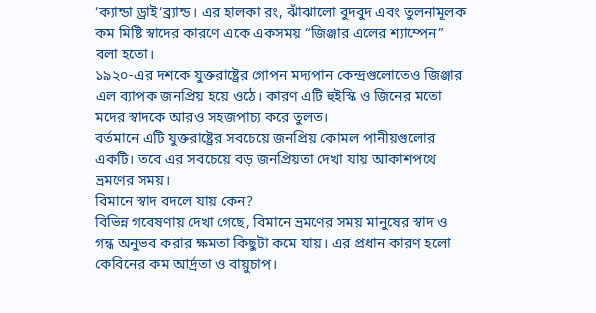‘ক্যান্ডা ড্রাই‘ব্র্যান্ড। এর হালকা রং, ঝাঁঝালো বুদবুদ এবং তুলনামূলক কম মিষ্টি স্বাদের কারণে একে একসময় “জিঞ্জার এলের শ্যাম্পেন” বলা হতো।
১৯২০-এর দশকে যুক্তরাষ্ট্রের গোপন মদ্যপান কেন্দ্রগুলোতেও জিঞ্জার এল ব্যাপক জনপ্রিয় হয়ে ওঠে। কারণ এটি হুইস্কি ও জিনের মতো মদের স্বাদকে আরও সহজপাচ্য করে তুলত।
বর্তমানে এটি যুক্তরাষ্ট্রের সবচেয়ে জনপ্রিয় কোমল পানীয়গুলোর একটি। তবে এর সবচেয়ে বড় জনপ্রিয়তা দেখা যায় আকাশপথে ভ্রমণের সময়।
বিমানে স্বাদ বদলে যায় কেন?
বিভিন্ন গবেষণায় দেখা গেছে, বিমানে ভ্রমণের সময় মানুষের স্বাদ ও গন্ধ অনুভব করার ক্ষমতা কিছুটা কমে যায়। এর প্রধান কারণ হলো কেবিনের কম আর্দ্রতা ও বায়ুচাপ।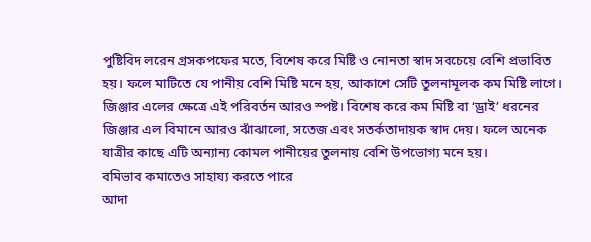পুষ্টিবিদ লরেন গ্রসকপফের মতে, বিশেষ করে মিষ্টি ও নোনতা স্বাদ সবচেয়ে বেশি প্রভাবিত হয়। ফলে মাটিতে যে পানীয় বেশি মিষ্টি মনে হয়, আকাশে সেটি তুলনামূলক কম মিষ্টি লাগে।
জিঞ্জার এলের ক্ষেত্রে এই পরিবর্তন আরও স্পষ্ট। বিশেষ করে কম মিষ্টি বা ‘ড্রাই’ ধরনের জিঞ্জার এল বিমানে আরও ঝাঁঝালো, সতেজ এবং সতর্কতাদায়ক স্বাদ দেয়। ফলে অনেক যাত্রীর কাছে এটি অন্যান্য কোমল পানীয়ের তুলনায় বেশি উপভোগ্য মনে হয়।
বমিভাব কমাতেও সাহায্য করতে পারে
আদা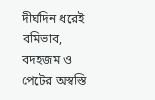দীর্ঘদিন ধরেই বমিভাব, বদহজম ও পেটের অস্বস্তি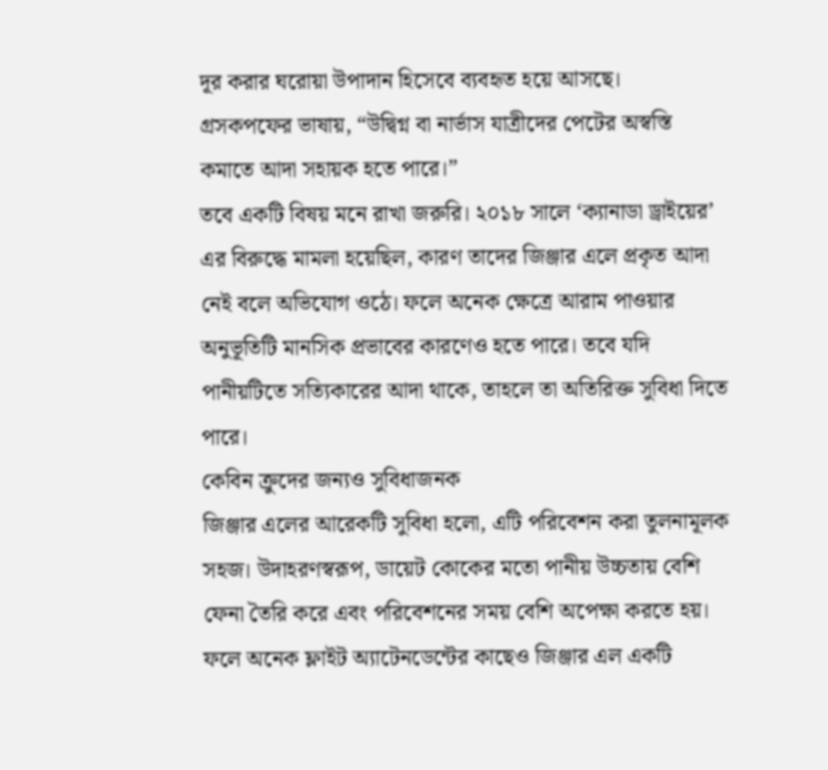দূর করার ঘরোয়া উপাদান হিসেবে ব্যবহৃত হয়ে আসছে।
গ্রসকপফের ভাষায়, “উদ্বিগ্ন বা নার্ভাস যাত্রীদের পেটের অস্বস্তি কমাতে আদা সহায়ক হতে পারে।”
তবে একটি বিষয় মনে রাখা জরুরি। ২০১৮ সালে ‘ক্যানাডা ড্রাইয়ের’ এর বিরুদ্ধে মামলা হয়েছিল, কারণ তাদের জিঞ্জার এলে প্রকৃত আদা নেই বলে অভিযোগ ওঠে। ফলে অনেক ক্ষেত্রে আরাম পাওয়ার অনুভূতিটি মানসিক প্রভাবের কারণেও হতে পারে। তবে যদি পানীয়টিতে সত্যিকারের আদা থাকে, তাহলে তা অতিরিক্ত সুবিধা দিতে পারে।
কেবিন ক্রুদের জন্যও সুবিধাজনক
জিঞ্জার এলের আরেকটি সুবিধা হলো, এটি পরিবেশন করা তুলনামূলক সহজ। উদাহরণস্বরূপ, ডায়েট কোকের মতো পানীয় উচ্চতায় বেশি ফেনা তৈরি করে এবং পরিবেশনের সময় বেশি অপেক্ষা করতে হয়।
ফলে অনেক ফ্লাইট অ্যাটেনডেন্টের কাছেও জিঞ্জার এল একটি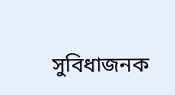সুবিধাজনক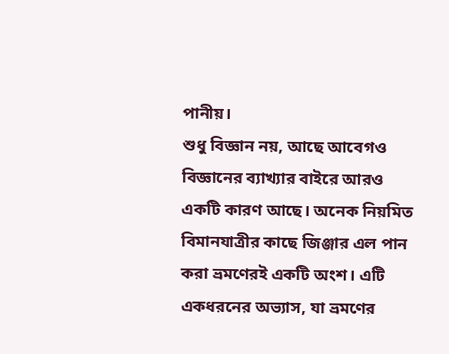পানীয়।
শুধু বিজ্ঞান নয়, আছে আবেগও
বিজ্ঞানের ব্যাখ্যার বাইরে আরও একটি কারণ আছে। অনেক নিয়মিত বিমানযাত্রীর কাছে জিঞ্জার এল পান করা ভ্রমণেরই একটি অংশ। এটি একধরনের অভ্যাস, যা ভ্রমণের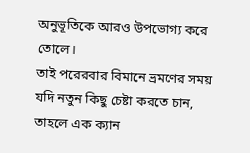অনুভূতিকে আরও উপভোগ্য করে তোলে।
তাই পরেরবার বিমানে ভ্রমণের সময় যদি নতুন কিছু চেষ্টা করতে চান, তাহলে এক ক্যান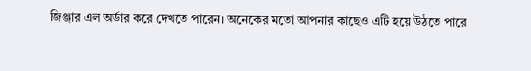জিঞ্জার এল অর্ডার করে দেখতে পারেন। অনেকের মতো আপনার কাছেও এটি হয়ে উঠতে পারে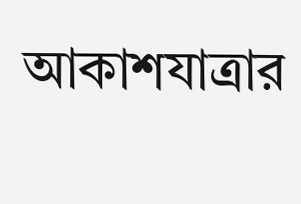আকাশযাত্রার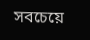সবচেয়ে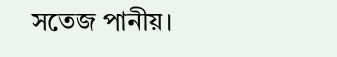সতেজ পানীয়।